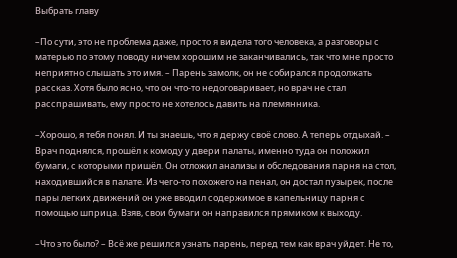Выбрать главу

–По сути, это не проблема даже, просто я видела того человека, а разговоры с матерью по этому поводу ничем хорошим не заканчивались, так что мне просто неприятно слышать это имя. – Парень замолк, он не собирался продолжать рассказ. Хотя было ясно, что он что-то недоговаривает, но врач не стал расспрашивать, ему просто не хотелось давить на племянника.

–Хорошо, я тебя понял. И ты знаешь, что я держу своё слово. А теперь отдыхай. – Врач поднялся, прошёл к комоду у двери палаты, именно туда он положил бумаги, с которыми пришёл. Он отложил анализы и обследования парня на стол, находившийся в палате. Из чего-то похожего на пенал, он достал пузырек, после пары легких движений он уже вводил содержимое в капельницу парня с помощью шприца. Взяв, свои бумаги он направился прямиком к выходу.

–Что это было? – Всё же решился узнать парень, перед тем как врач уйдет. Не то,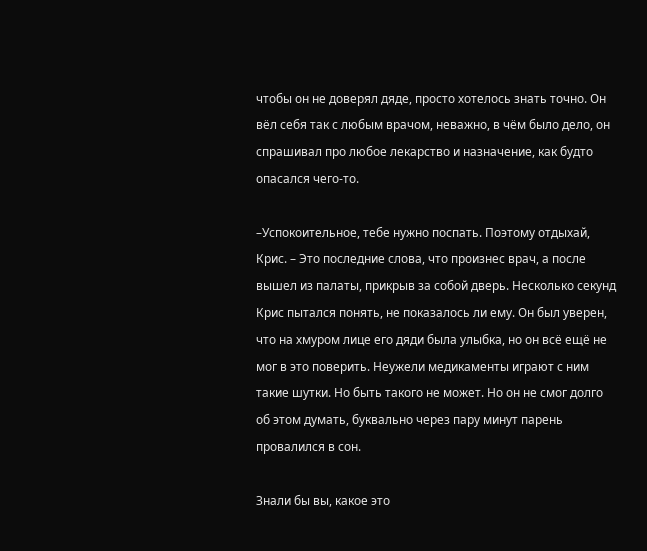чтобы он не доверял дяде, просто хотелось знать точно. Он вёл себя так с любым врачом, неважно, в чём было дело, он спрашивал про любое лекарство и назначение, как будто опасался чего-то.

–Успокоительное, тебе нужно поспать. Поэтому отдыхай, Крис. – Это последние слова, что произнес врач, а после вышел из палаты, прикрыв за собой дверь. Несколько секунд Крис пытался понять, не показалось ли ему. Он был уверен, что на хмуром лице его дяди была улыбка, но он всё ещё не мог в это поверить. Неужели медикаменты играют с ним такие шутки. Но быть такого не может. Но он не смог долго об этом думать, буквально через пару минут парень провалился в сон.

Знали бы вы, какое это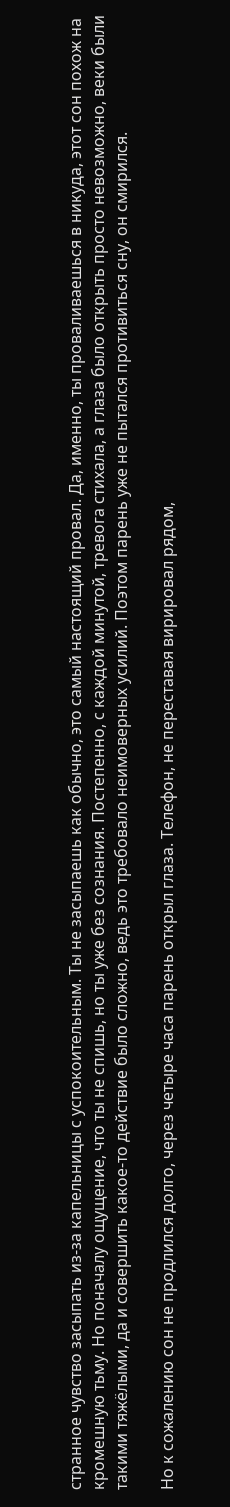странное чувство засыпать из-за капельницы с успокоительным. Ты не засыпаешь как обычно, это самый настоящий провал. Да, именно, ты проваливаешься в никуда, этот сон похож на кромешную тьму. Но поначалу ощущение, что ты не спишь, но ты уже без сознания. Постепенно, с каждой минутой, тревога стихала, а глаза было открыть просто невозможно, веки были такими тяжёлыми, да и совершить какое-то действие было сложно, ведь это требовало неимоверных усилий. Поэтом парень уже не пытался противиться сну, он смирился.

Но к сожалению сон не продлился долго, через четыре часа парень открыл глаза. Телефон, не переставая вирировал рядом,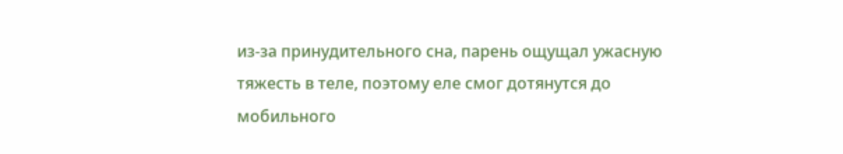из-за принудительного сна, парень ощущал ужасную тяжесть в теле, поэтому еле смог дотянутся до мобильного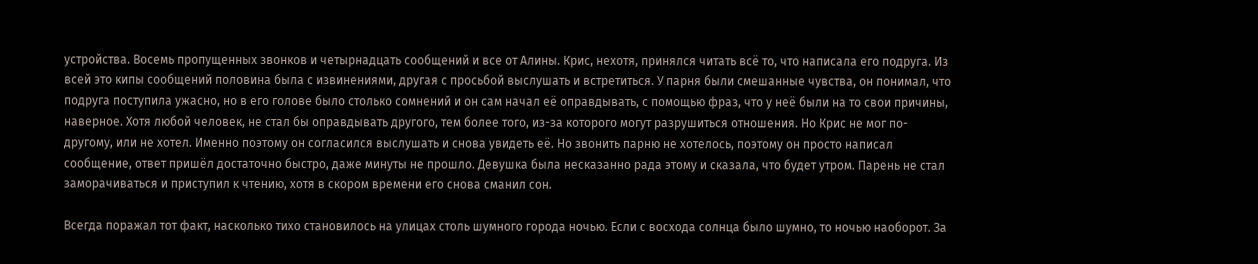устройства. Восемь пропущенных звонков и четырнадцать сообщений и все от Алины. Крис, нехотя, принялся читать всё то, что написала его подруга. Из всей это кипы сообщений половина была с извинениями, другая с просьбой выслушать и встретиться. У парня были смешанные чувства, он понимал, что подруга поступила ужасно, но в его голове было столько сомнений и он сам начал её оправдывать, с помощью фраз, что у неё были на то свои причины, наверное. Хотя любой человек, не стал бы оправдывать другого, тем более того, из-за которого могут разрушиться отношения. Но Крис не мог по-другому, или не хотел. Именно поэтому он согласился выслушать и снова увидеть её. Но звонить парню не хотелось, поэтому он просто написал сообщение, ответ пришёл достаточно быстро, даже минуты не прошло. Девушка была несказанно рада этому и сказала, что будет утром. Парень не стал заморачиваться и приступил к чтению, хотя в скором времени его снова сманил сон.

Всегда поражал тот факт, насколько тихо становилось на улицах столь шумного города ночью. Если с восхода солнца было шумно, то ночью наоборот. За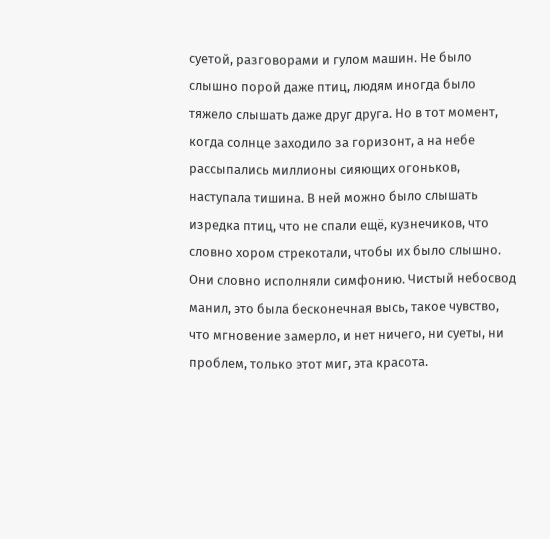суетой, разговорами и гулом машин. Не было слышно порой даже птиц, людям иногда было тяжело слышать даже друг друга. Но в тот момент, когда солнце заходило за горизонт, а на небе рассыпались миллионы сияющих огоньков, наступала тишина. В ней можно было слышать изредка птиц, что не спали ещё, кузнечиков, что словно хором стрекотали, чтобы их было слышно. Они словно исполняли симфонию. Чистый небосвод манил, это была бесконечная высь, такое чувство, что мгновение замерло, и нет ничего, ни суеты, ни проблем, только этот миг, эта красота.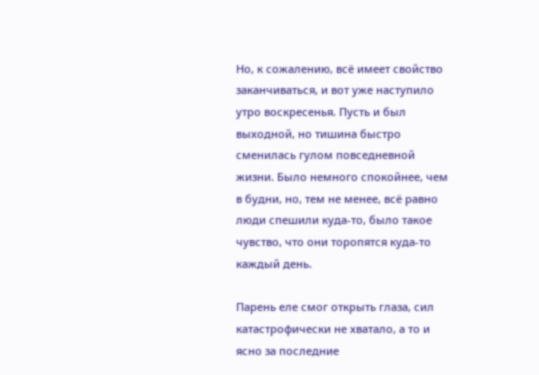Но, к сожалению, всё имеет свойство заканчиваться, и вот уже наступило утро воскресенья. Пусть и был выходной, но тишина быстро сменилась гулом повседневной жизни. Было немного спокойнее, чем в будни, но, тем не менее, всё равно люди спешили куда-то, было такое чувство, что они торопятся куда-то каждый день.

Парень еле смог открыть глаза, сил катастрофически не хватало, а то и ясно за последние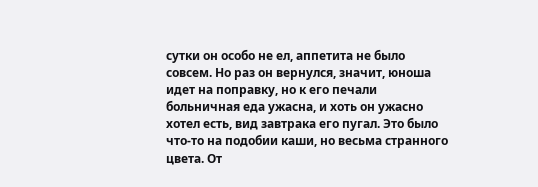сутки он особо не ел, аппетита не было совсем. Но раз он вернулся, значит, юноша идет на поправку, но к его печали больничная еда ужасна, и хоть он ужасно хотел есть, вид завтрака его пугал. Это было что-то на подобии каши, но весьма странного цвета. От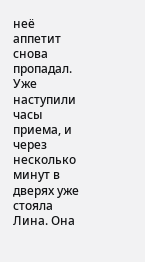неё аппетит снова пропадал. Уже наступили часы приема, и через несколько минут в дверях уже стояла Лина. Она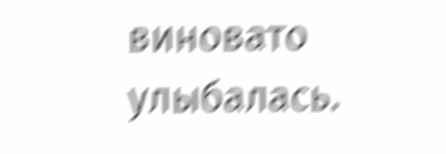виновато улыбалась.